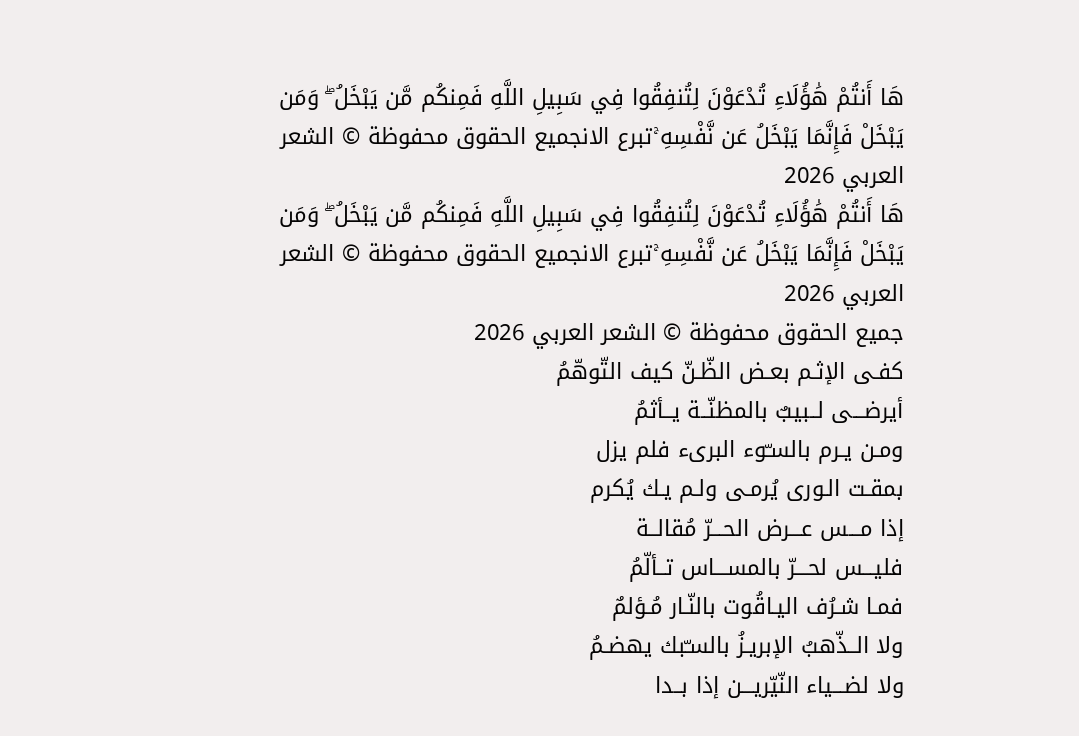هَا أَنتُمْ هَٰؤُلَاءِ تُدْعَوْنَ لِتُنفِقُوا فِي سَبِيلِ اللَّهِ فَمِنكُم مَّن يَبْخَلُ ۖ وَمَن يَبْخَلْ فَإِنَّمَا يَبْخَلُ عَن نَّفْسِهِ ۚتبرع الانجميع الحقوق محفوظة © الشعر العربي 2026
هَا أَنتُمْ هَٰؤُلَاءِ تُدْعَوْنَ لِتُنفِقُوا فِي سَبِيلِ اللَّهِ فَمِنكُم مَّن يَبْخَلُ ۖ وَمَن يَبْخَلْ فَإِنَّمَا يَبْخَلُ عَن نَّفْسِهِ ۚتبرع الانجميع الحقوق محفوظة © الشعر العربي 2026
جميع الحقوق محفوظة © الشعر العربي 2026
كفـى الإثـم بعـض الظّـنّ كيف التّوهّمُ
أيرضـــى لــبيبٌ بالمظنّــة يــأثمُ
ومـن يـرم بالسـّوء البرىء فلم يزل
بمقـت الـورى يُرمـى ولـم يـك يُكرم
إذا مـــس عـــرض الحـــرّ مُقالــة
فليـــس لحـــرّ بالمســـاس تــألّمُ
فمـا شـرُف اليـاقُوت بالنّـار مُـؤلمٌ
ولا الــذّهبُ الإبريـزُ بالسـّبك يهضـمُ
ولا لضـــياء النّيّريـــن إذا بــدا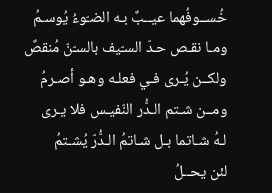خُســوفُهما عيــبٌ بـه الضـّوءُ يُوسـمُ
ومـا نقـص حـدّ السـّيف بالسـّنّ مُنقصٌ
ولكــن يُـرى فـي فعلـه وهـو أصـرمُ
ومــن شـتم الـدُّر النّفيـس فلا يـرى
لـهُ شـاتما بـل شـاتمُ الـدُّرّ يُشـتمُ
لئن يحــلُ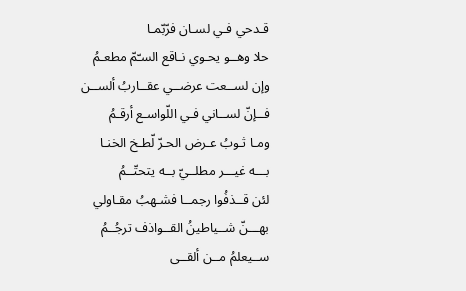قـدحي فـي لسـان فرّبّمـا
حلا وهــو يحـوي نـاقع السـّمّ مطعـمُ
وإن لســعت عرضــي عقــاربُ ألســن
فــإنّ لســاني فـي اللّواسـع أرقـمُ
ومـا ثـوبُ عـرض الحـرّ لّطـخ الخنـا
بـــه غيـــر مطلــيّ بــه يتحتّــمُ
لئن قــذفُوا رجمــا فشـهبُ مقـاولي
بهـــنّ شــياطينُ القــواذف ترجُــمُ
ســيعلمُ مــن ألقــى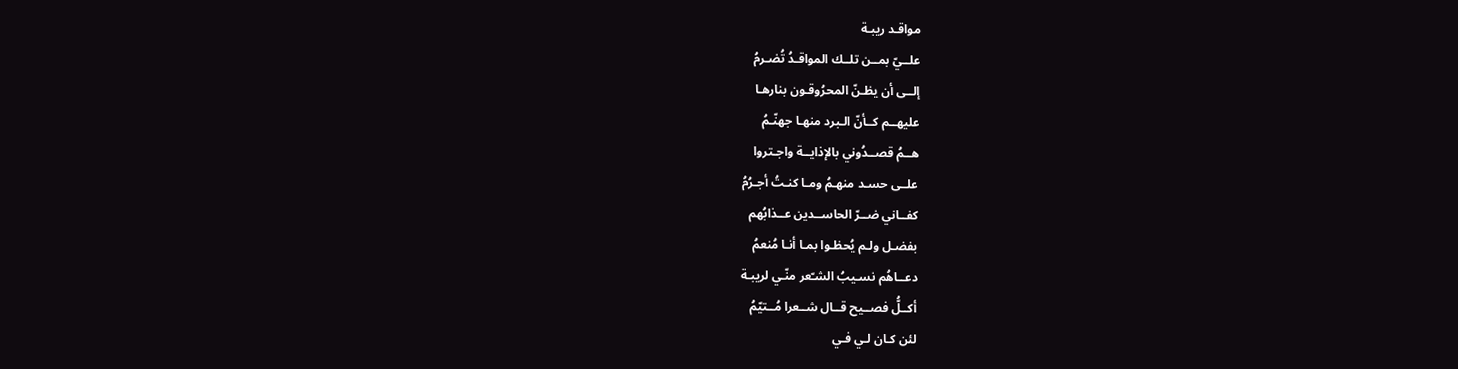مواقـد ريبـة
علــيّ بمــن تلــك المواقـدُ تُضـرمُ
إلــى أن يظـنّ المحرُوقـون بنارهـا
عليهــم كــأنّ الـبرد منهـا جهنّـمُ
هــمُ قصــدُوني بالإذايــة واجـتروا
علــى حسـد منهـمُ ومـا كنـتُ أجـرُمُ
كفــاني ضــرّ الحاســدين عــذابُهم
بفضـل ولـم يُحظـوا بمـا أنـا مُنعمُ
دعــاهُم نسـيبُ الشـّعر منّـي لريبـة
أكــلُّ فصــيح قــال شــعرا مُــتيّمُ
لئن كـان لـي فـي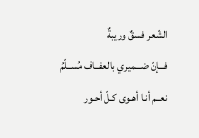الشّعر فسقٌ وريبةٌ
فـــإنّ ضـــميري بالعفــاف مُســلّمُ
نعــم أنـا أهـوى كـلّ أحـور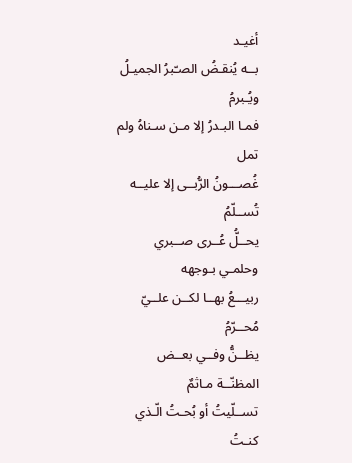أغيـد
بــه يُنقـضُ الصـّبرُ الجميـلُ ويُـبرمُ
فمـا البـدرُ إلا مـن سـناهُ ولم تمل
غُصـــونُ الرُّبــى إلا عليــه تُســلّمُ
يحــلُّ عُــرى صــبري وحلمـي بـوجهه
ربيـــعُ بهــا لكــن علــيّ مُحــرّمُ
يظــنُّ وفــي بعــض المظنّــة مـاثمٌ
تســلّيتُ أو بُحـتُ الّـذي كنـتُ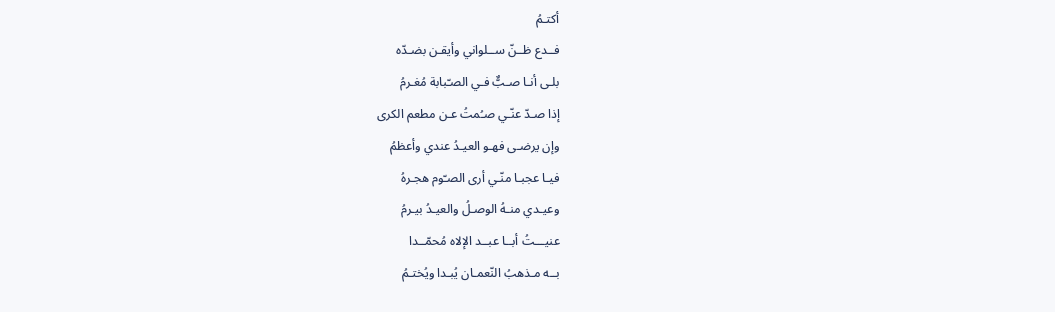أكتـمُ
فــدع ظــنّ ســلواني وأيقـن بضـدّه
بلـى أنـا صـبٌّ فـي الصـّبابة مُغـرمُ
إذا صـدّ عنّـي صـُمتُ عـن مطعم الكرى
وإن يرضـى فهـو العيـدُ عندي وأعظمُ
فيـا عجبـا منّـي أرى الصـّوم هجـرهُ
وعيـدي منـهُ الوصـلُ والعيـدُ بيـرمُ
عنيـــتُ أبــا عبــد الإلاه مُحمّــدا
بــه مـذهبُ النّعمـان يُبـدا ويُختـمُ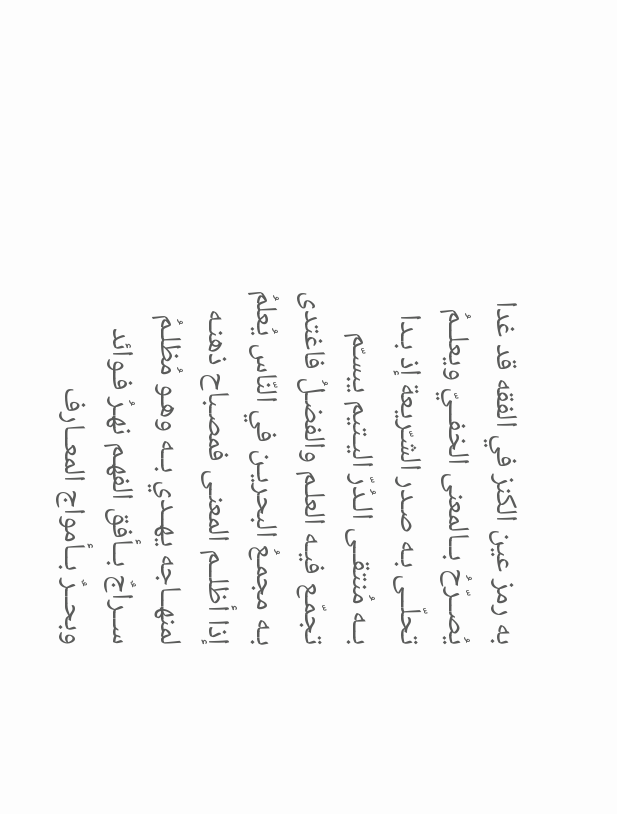به رمز عين الكنز في الفقه قد غدا
يُصــرّحُ بــالمعنى الخفــيّ ويعلــمُ
تحلّــى بـه صـدر الشـّريعة إذ بـدا
بــه مُنتقــى الـدُرّ اليـتيم يبسـّم
تجمّـع فيـه العلـم والفضـلُ فاغتدى
بـه مجمـعُ البحريـن في النّاس يُعلمُ
إذا أظلــم المعنـى فمصـباح ذهنـه
لمنهــاجه يهــدي بــه وهـو مُظلـمُ
ســراجٌ بــأفق الفهـم نهـرُ فـوائد
وبحــرٌ بــأمواج المعــارف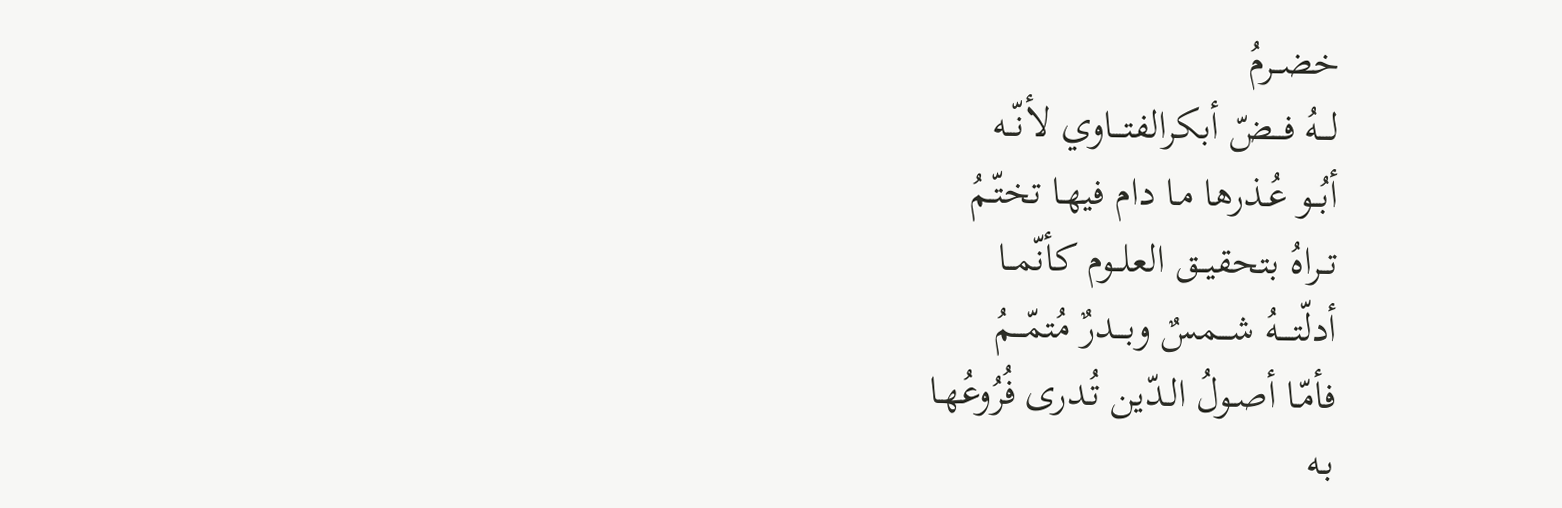خضــرمُ
لـــهُ فـــضّ أبكرالفتـــاوي لأنّــه
أبُــو عُـذرها مـا دام فيهـا تختّـمُ
تــراهُ بتحقيــق العلــوم كأنّمــا
أدلّتــــهُ شـــمسٌ وبـــدرٌ مُتمّـــمُ
فأمّـا أصـولُ الـدّين تُـدرى فُرُوعُهـا
بـه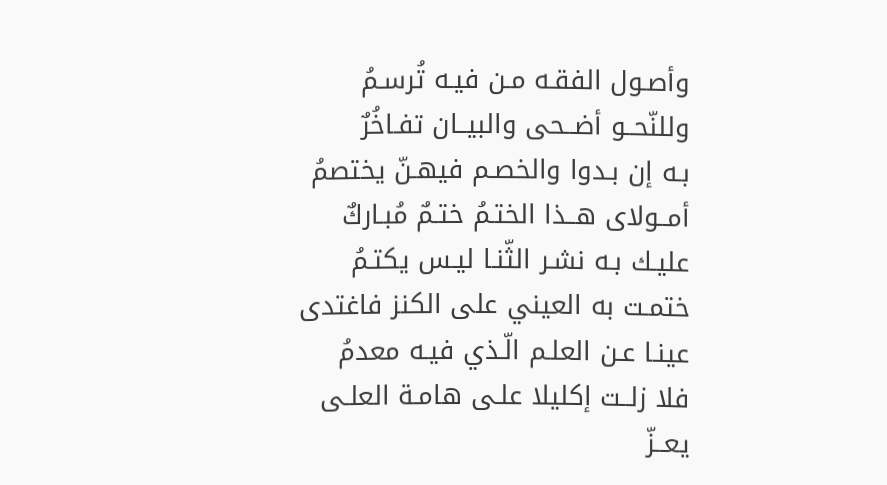وأصـول الفقـه مـن فيـه تُرسـمُ
وللنّحــو أضــحى والبيــان تفـاخُرٌ
بـه إن بـدوا والخصـم فيهـنّ يختصمُ
أمــولاى هــذا الختـمُ ختـمٌ مُبـاركٌ
عليـك بـه نشـر الثّنـا ليـس يكتـمُ
ختمـت به العيني على الكنز فاغتدى
عينـا عـن العلـم الّـذي فيـه معدمُ
فلا زلــت إكليلا علـى هامـة العلـى
يعــزّ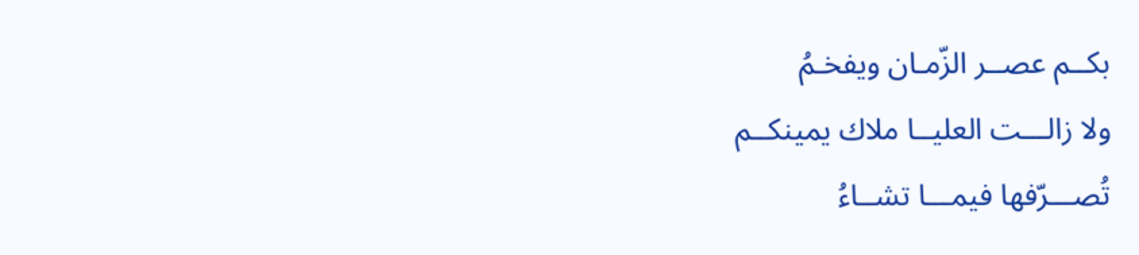بكــم عصــر الزّمـان ويفخـمُ
ولا زالـــت العليــا ملاك يمينكــم
تُصـــرّفها فيمـــا تشــاءُ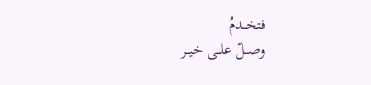فتخــدمُ
وصــلّ علــى خيــر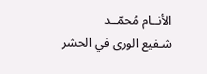الأنــام مُحمّــد
شـفيع الورى في الحشر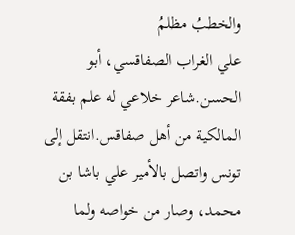والخطبُ مظلمُ
علي الغراب الصفاقسي، أبو الحسن.شاعر خلاعي له علم بفقة المالكية من أهل صفاقس.انتقل إلى تونس واتصل بالأمير علي باشا بن محمد، وصار من خواصه ولما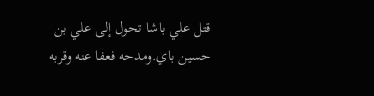قتل علي باشا تحول إلى علي بن حسين باي.ومدحه فعفا عنه وقربه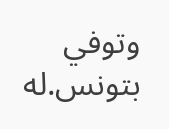وتوفي بتونس.له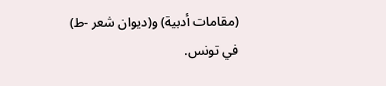(مقامات أدبية) و(ديوان شعر -ط) في تونس.